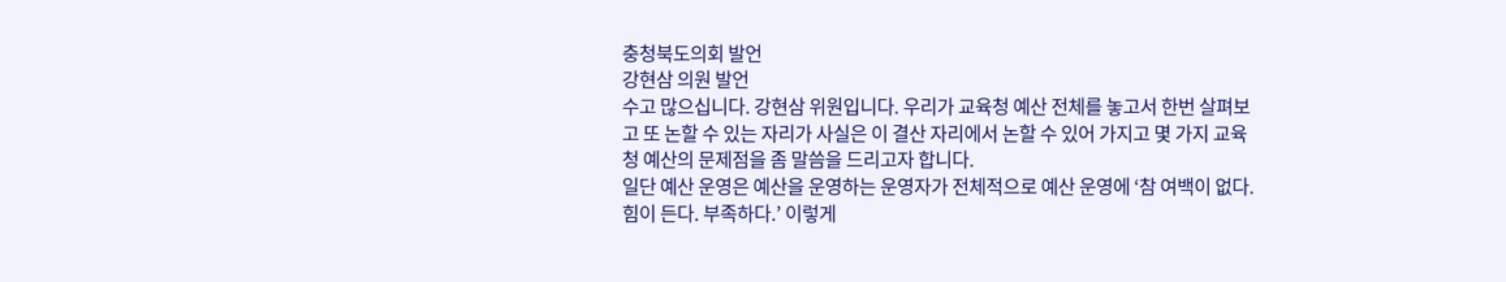충청북도의회 발언
강현삼 의원 발언
수고 많으십니다. 강현삼 위원입니다. 우리가 교육청 예산 전체를 놓고서 한번 살펴보고 또 논할 수 있는 자리가 사실은 이 결산 자리에서 논할 수 있어 가지고 몇 가지 교육청 예산의 문제점을 좀 말씀을 드리고자 합니다.
일단 예산 운영은 예산을 운영하는 운영자가 전체적으로 예산 운영에 ‘참 여백이 없다. 힘이 든다. 부족하다.’ 이렇게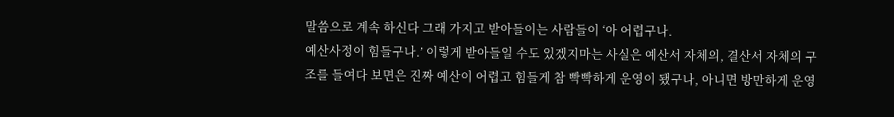말씀으로 계속 하신다 그래 가지고 받아들이는 사람들이 ‘아 어렵구나.
예산사정이 힘들구나.’ 이렇게 받아들일 수도 있겠지마는 사실은 예산서 자체의, 결산서 자체의 구조를 들여다 보면은 진짜 예산이 어렵고 힘들게 참 빡빡하게 운영이 됐구나, 아니면 방만하게 운영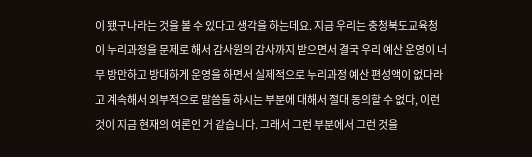이 됐구나라는 것을 볼 수 있다고 생각을 하는데요. 지금 우리는 충청북도교육청이 누리과정을 문제로 해서 감사원의 감사까지 받으면서 결국 우리 예산 운영이 너무 방만하고 방대하게 운영을 하면서 실제적으로 누리과정 예산 편성액이 없다라고 계속해서 외부적으로 말씀들 하시는 부분에 대해서 절대 동의할 수 없다, 이런 것이 지금 현재의 여론인 거 같습니다. 그래서 그런 부분에서 그런 것을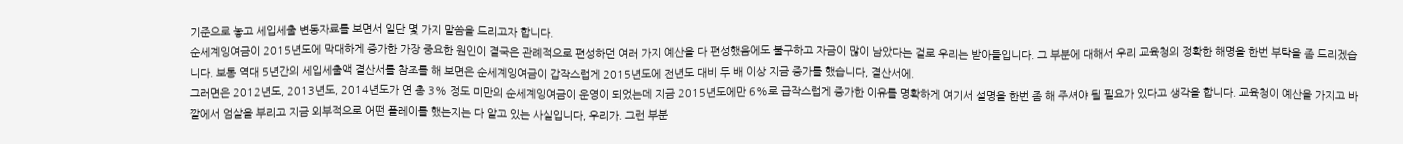기준으로 놓고 세입세출 변동자료를 보면서 일단 몇 가지 말씀을 드리고자 합니다.
순세계잉여금이 2015년도에 막대하게 증가한 가장 중요한 원인이 결국은 관례적으로 편성하던 여러 가지 예산을 다 편성했음에도 불구하고 자금이 많이 남았다는 걸로 우리는 받아들입니다. 그 부분에 대해서 우리 교육청의 정확한 해명을 한번 부탁을 좀 드리겠습니다. 보통 역대 5년간의 세입세출액 결산서를 참조를 해 보면은 순세계잉여금이 갑작스럽게 2015년도에 전년도 대비 두 배 이상 지금 증가를 했습니다, 결산서에.
그러면은 2012년도, 2013년도, 2014년도가 연 총 3% 정도 미만의 순세계잉여금이 운영이 되었는데 지금 2015년도에만 6%로 급작스럽게 증가한 이유를 명확하게 여기서 설명을 한번 좀 해 주셔야 될 필요가 있다고 생각을 합니다. 교육청이 예산을 가지고 바깥에서 엄살을 부리고 지금 외부적으로 어떤 플레이를 했는지는 다 알고 있는 사실입니다, 우리가. 그런 부분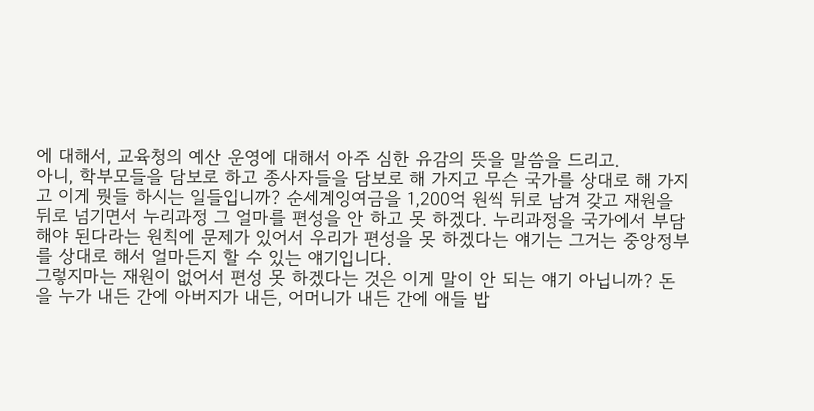에 대해서, 교육청의 예산 운영에 대해서 아주 심한 유감의 뜻을 말씀을 드리고.
아니, 학부모들을 담보로 하고 종사자들을 담보로 해 가지고 무슨 국가를 상대로 해 가지고 이게 뭣들 하시는 일들입니까? 순세계잉여금을 1,200억 원씩 뒤로 남겨 갖고 재원을 뒤로 넘기면서 누리과정 그 얼마를 편성을 안 하고 못 하겠다. 누리과정을 국가에서 부담해야 된다라는 원칙에 문제가 있어서 우리가 편성을 못 하겠다는 얘기는 그거는 중앙정부를 상대로 해서 얼마든지 할 수 있는 얘기입니다.
그렇지마는 재원이 없어서 편성 못 하겠다는 것은 이게 말이 안 되는 얘기 아닙니까? 돈을 누가 내든 간에 아버지가 내든, 어머니가 내든 간에 애들 밥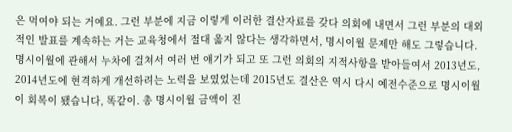은 먹여야 되는 거예요. 그런 부분에 지금 이렇게 이러한 결산자료를 갖다 의회에 내면서 그런 부분의 대외적인 발표를 계속하는 거는 교육청에서 절대 옳지 않다는 생각하면서, 명시이월 문제만 해도 그렇습니다.
명시이월에 관해서 누차에 걸쳐서 여러 번 얘기가 되고 또 그런 의회의 지적사항을 받아들여서 2013년도, 2014년도에 현격하게 개선하려는 노력을 보였었는데 2015년도 결산은 역시 다시 예전수준으로 명시이월이 회복이 됐습니다, 똑같이. 총 명시이월 금액이 진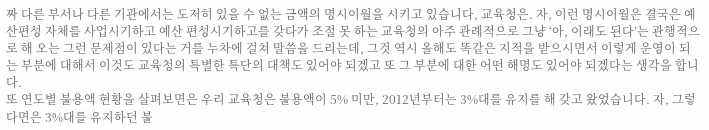짜 다른 부서나 다른 기관에서는 도저히 있을 수 없는 금액의 명시이월을 시키고 있습니다, 교육청은. 자, 이런 명시이월은 결국은 예산편성 자체를 사업시기하고 예산 편성시기하고를 갖다가 조절 못 하는 교육청의 아주 관례적으로 그냥 ‘아, 이래도 된다’는 관행적으로 해 오는 그런 문제점이 있다는 거를 누차에 걸쳐 말씀을 드리는데, 그것 역시 올해도 똑같은 지적을 받으시면서 이렇게 운영이 되는 부분에 대해서 이것도 교육청의 특별한 특단의 대책도 있어야 되겠고 또 그 부분에 대한 어떤 해명도 있어야 되겠다는 생각을 합니다.
또 연도별 불용액 현황을 살펴보면은 우리 교육청은 불용액이 5% 미만, 2012년부터는 3%대를 유지를 해 갖고 왔었습니다. 자, 그렇다면은 3%대를 유지하던 불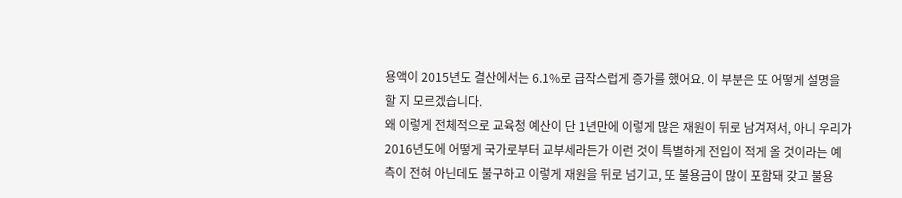용액이 2015년도 결산에서는 6.1%로 급작스럽게 증가를 했어요. 이 부분은 또 어떻게 설명을 할 지 모르겠습니다.
왜 이렇게 전체적으로 교육청 예산이 단 1년만에 이렇게 많은 재원이 뒤로 남겨져서, 아니 우리가 2016년도에 어떻게 국가로부터 교부세라든가 이런 것이 특별하게 전입이 적게 올 것이라는 예측이 전혀 아닌데도 불구하고 이렇게 재원을 뒤로 넘기고, 또 불용금이 많이 포함돼 갖고 불용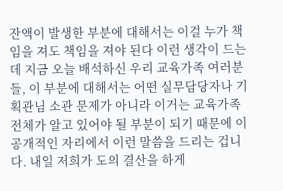잔액이 발생한 부분에 대해서는 이걸 누가 책임을 져도 책임을 져야 된다 이런 생각이 드는데 지금 오늘 배석하신 우리 교육가족 여러분들, 이 부분에 대해서는 어떤 실무담당자나 기획관님 소관 문제가 아니라 이거는 교육가족 전체가 알고 있어야 될 부분이 되기 때문에 이 공개적인 자리에서 이런 말씀을 드리는 겁니다. 내일 저희가 도의 결산을 하게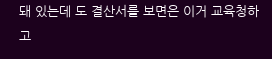돼 있는데 도 결산서를 보면은 이거 교육청하고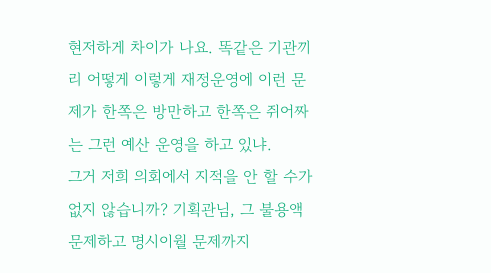현저하게 차이가 나요. 똑같은 기관끼리 어떻게 이렇게 재정운영에 이런 문제가 한쪽은 방만하고 한쪽은 쥐어짜는 그런 예산 운영을 하고 있냐.
그거 저희 의회에서 지적을 안 할 수가 없지 않습니까? 기획관님, 그 불용액 문제하고 명시이월 문제까지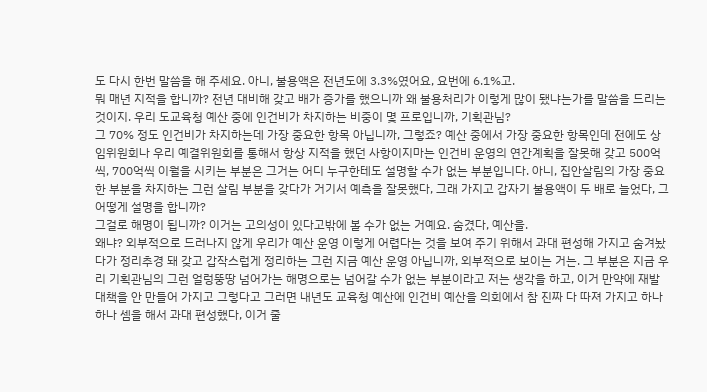도 다시 한번 말씀을 해 주세요. 아니, 불용액은 전년도에 3.3%였어요, 요번에 6.1%고.
뭐 매년 지적을 합니까? 전년 대비해 갖고 배가 증가를 했으니까 왜 불용처리가 이렇게 많이 됐냐는가를 말씀을 드리는 것이지. 우리 도교육청 예산 중에 인건비가 차지하는 비중이 몇 프로입니까, 기획관님?
그 70% 정도 인건비가 차지하는데 가장 중요한 항목 아닙니까, 그렇죠? 예산 중에서 가장 중요한 항목인데 전에도 상임위원회나 우리 예결위원회를 통해서 항상 지적을 했던 사항이지마는 인건비 운영의 연간계획을 잘못해 갖고 500억씩, 700억씩 이월을 시키는 부분은 그거는 어디 누구한테도 설명할 수가 없는 부분입니다. 아니, 집안살림의 가장 중요한 부분을 차지하는 그런 살림 부분을 갖다가 거기서 예측을 잘못했다, 그래 가지고 갑자기 불용액이 두 배로 늘었다, 그 어떻게 설명을 합니까?
그걸로 해명이 됩니까? 이거는 고의성이 있다고밖에 볼 수가 없는 거예요. 숨겼다, 예산을.
왜냐? 외부적으로 드러나지 않게 우리가 예산 운영 이렇게 어렵다는 것을 보여 주기 위해서 과대 편성해 가지고 숨겨놨다가 정리추경 돼 갖고 갑작스럽게 정리하는 그런 지금 예산 운영 아닙니까, 외부적으로 보이는 거는. 그 부분은 지금 우리 기획관님의 그런 얼렁뚱땅 넘어가는 해명으로는 넘어갈 수가 없는 부분이라고 저는 생각을 하고, 이거 만약에 재발 대책을 안 만들어 가지고 그렇다고 그러면 내년도 교육청 예산에 인건비 예산을 의회에서 참 진짜 다 따져 가지고 하나하나 셈을 해서 과대 편성했다, 이거 줄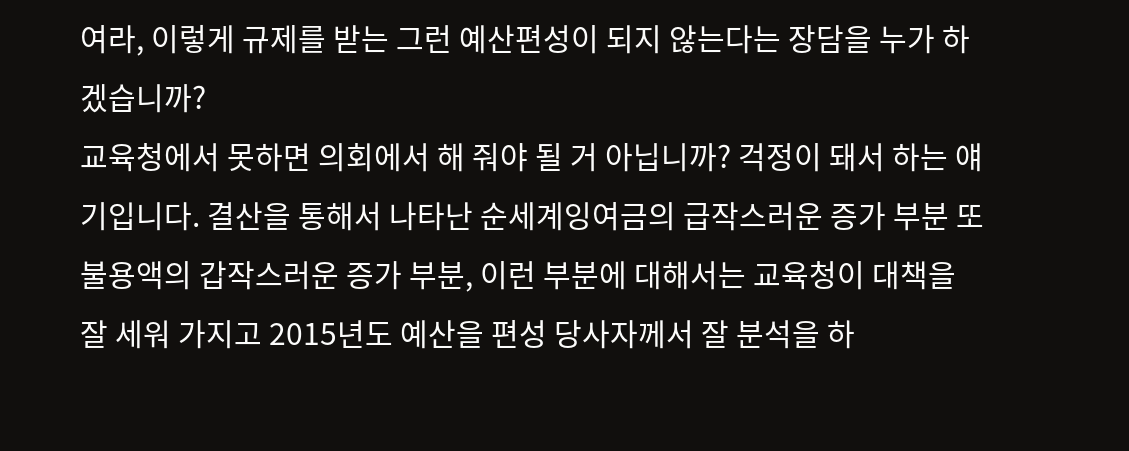여라, 이렇게 규제를 받는 그런 예산편성이 되지 않는다는 장담을 누가 하겠습니까?
교육청에서 못하면 의회에서 해 줘야 될 거 아닙니까? 걱정이 돼서 하는 얘기입니다. 결산을 통해서 나타난 순세계잉여금의 급작스러운 증가 부분 또 불용액의 갑작스러운 증가 부분, 이런 부분에 대해서는 교육청이 대책을 잘 세워 가지고 2015년도 예산을 편성 당사자께서 잘 분석을 하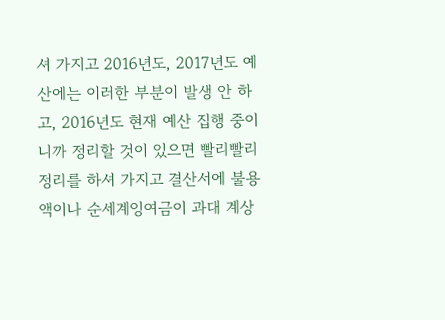셔 가지고 2016년도, 2017년도 예산에는 이러한 부분이 발생 안 하고, 2016년도 현재 예산 집행 중이니까 정리할 것이 있으면 빨리빨리 정리를 하셔 가지고 결산서에 불용액이나 순세계잉여금이 과대 계상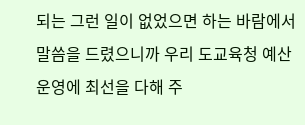되는 그런 일이 없었으면 하는 바람에서 말씀을 드렸으니까 우리 도교육청 예산 운영에 최선을 다해 주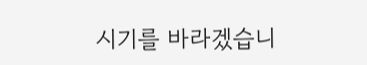시기를 바라겠습니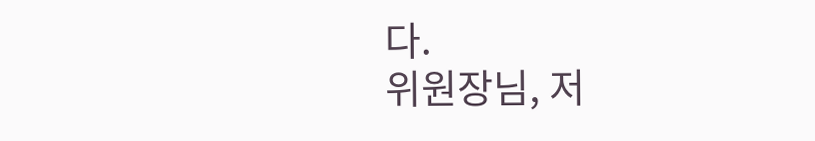다.
위원장님, 저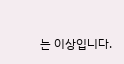는 이상입니다.